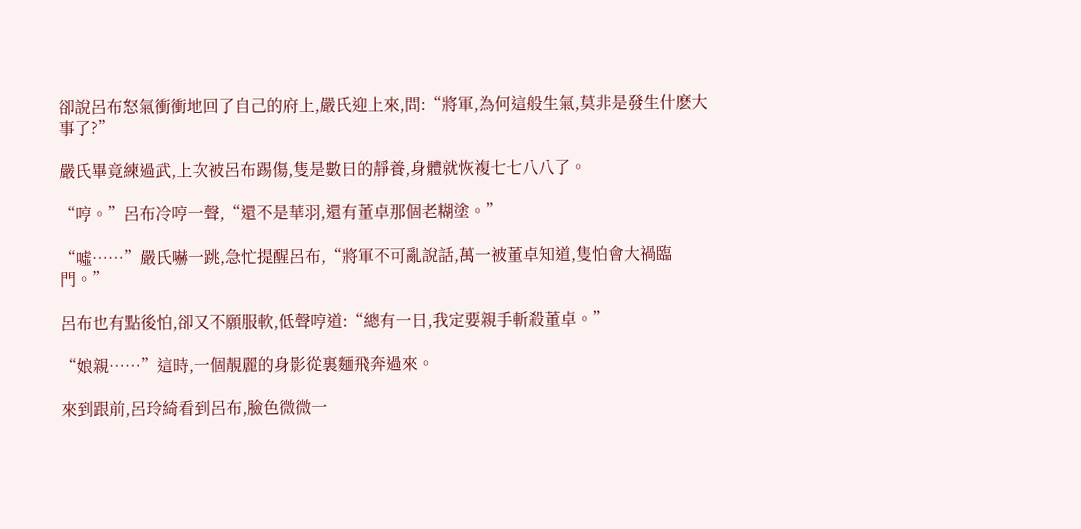卻說呂布怒氣衝衝地回了自己的府上,嚴氏迎上來,問:“將軍,為何這般生氣,莫非是發生什麽大事了?”

嚴氏畢竟練過武,上次被呂布踢傷,隻是數日的靜養,身體就恢複七七八八了。

“哼。”呂布冷哼一聲,“還不是華羽,還有董卓那個老糊塗。”

“噓……”嚴氏嚇一跳,急忙提醒呂布,“將軍不可亂說話,萬一被董卓知道,隻怕會大禍臨門。”

呂布也有點後怕,卻又不願服軟,低聲哼道:“總有一日,我定要親手斬殺董卓。”

“娘親……”這時,一個靚麗的身影從裏麵飛奔過來。

來到跟前,呂玲綺看到呂布,臉色微微一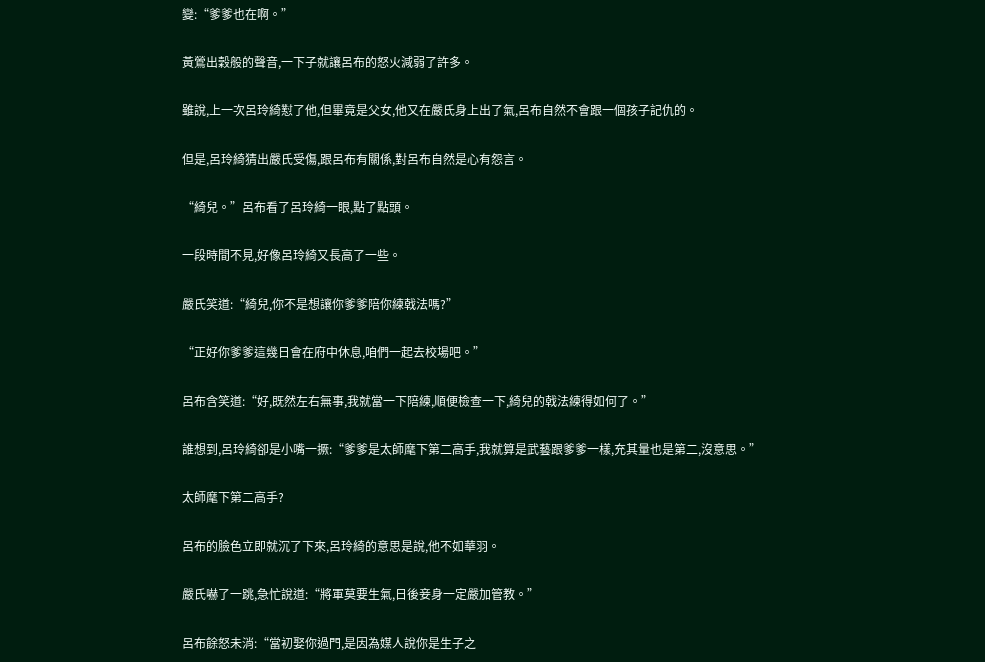變:“爹爹也在啊。”

黃鶯出穀般的聲音,一下子就讓呂布的怒火減弱了許多。

雖說,上一次呂玲綺懟了他,但畢竟是父女,他又在嚴氏身上出了氣,呂布自然不會跟一個孩子記仇的。

但是,呂玲綺猜出嚴氏受傷,跟呂布有關係,對呂布自然是心有怨言。

“綺兒。”呂布看了呂玲綺一眼,點了點頭。

一段時間不見,好像呂玲綺又長高了一些。

嚴氏笑道:“綺兒,你不是想讓你爹爹陪你練戟法嗎?”

“正好你爹爹這幾日會在府中休息,咱們一起去校場吧。”

呂布含笑道:“好,既然左右無事,我就當一下陪練,順便檢查一下,綺兒的戟法練得如何了。”

誰想到,呂玲綺卻是小嘴一撅:“爹爹是太師麾下第二高手,我就算是武藝跟爹爹一樣,充其量也是第二,沒意思。”

太師麾下第二高手?

呂布的臉色立即就沉了下來,呂玲綺的意思是說,他不如華羽。

嚴氏嚇了一跳,急忙說道:“將軍莫要生氣,日後妾身一定嚴加管教。”

呂布餘怒未消:“當初娶你過門,是因為媒人說你是生子之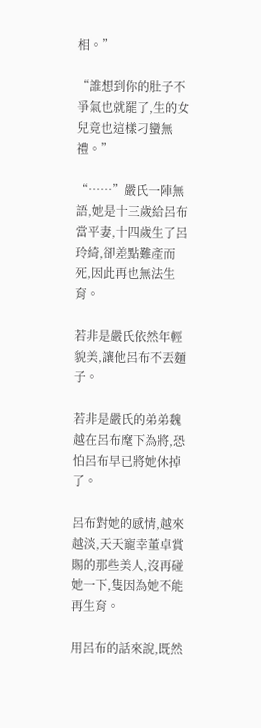相。”

“誰想到你的肚子不爭氣也就罷了,生的女兒竟也這樣刁蠻無禮。”

“……”嚴氏一陣無語,她是十三歲給呂布當平妻,十四歲生了呂玲綺,卻差點難產而死,因此再也無法生育。

若非是嚴氏依然年輕貌美,讓他呂布不丟麵子。

若非是嚴氏的弟弟魏越在呂布麾下為將,恐怕呂布早已將她休掉了。

呂布對她的感情,越來越淡,天天寵幸董卓賞賜的那些美人,沒再碰她一下,隻因為她不能再生育。

用呂布的話來說,既然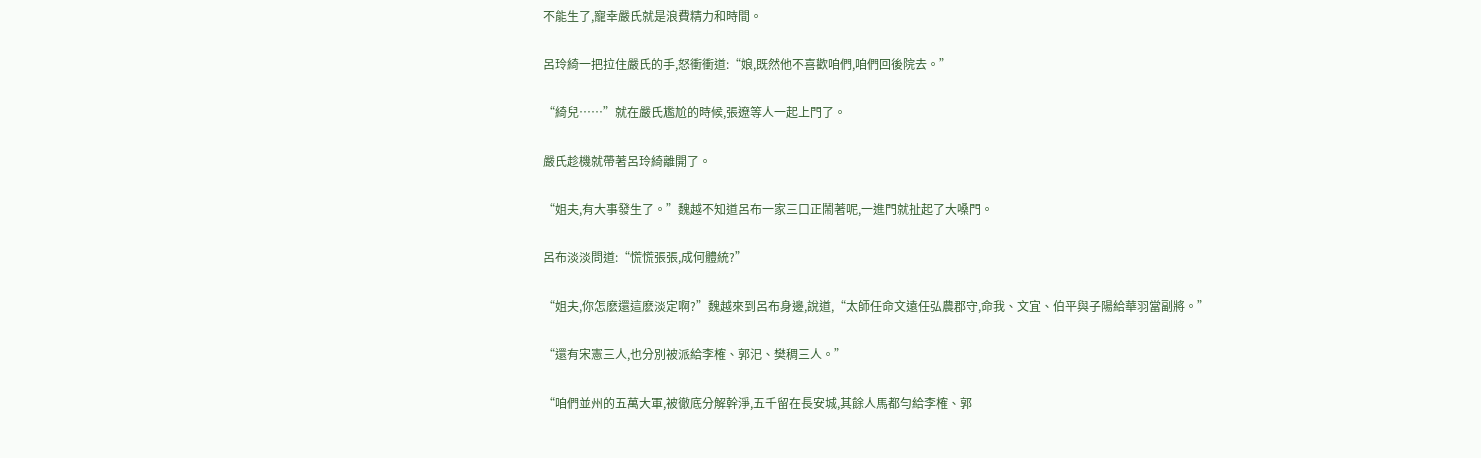不能生了,寵幸嚴氏就是浪費精力和時間。

呂玲綺一把拉住嚴氏的手,怒衝衝道:“娘,既然他不喜歡咱們,咱們回後院去。”

“綺兒……”就在嚴氏尷尬的時候,張遼等人一起上門了。

嚴氏趁機就帶著呂玲綺離開了。

“姐夫,有大事發生了。”魏越不知道呂布一家三口正鬧著呢,一進門就扯起了大嗓門。

呂布淡淡問道:“慌慌張張,成何體統?”

“姐夫,你怎麽還這麽淡定啊?”魏越來到呂布身邊,說道,“太師任命文遠任弘農郡守,命我、文宜、伯平與子陽給華羽當副將。”

“還有宋憲三人,也分別被派給李榷、郭汜、樊稠三人。”

“咱們並州的五萬大軍,被徹底分解幹淨,五千留在長安城,其餘人馬都勻給李榷、郭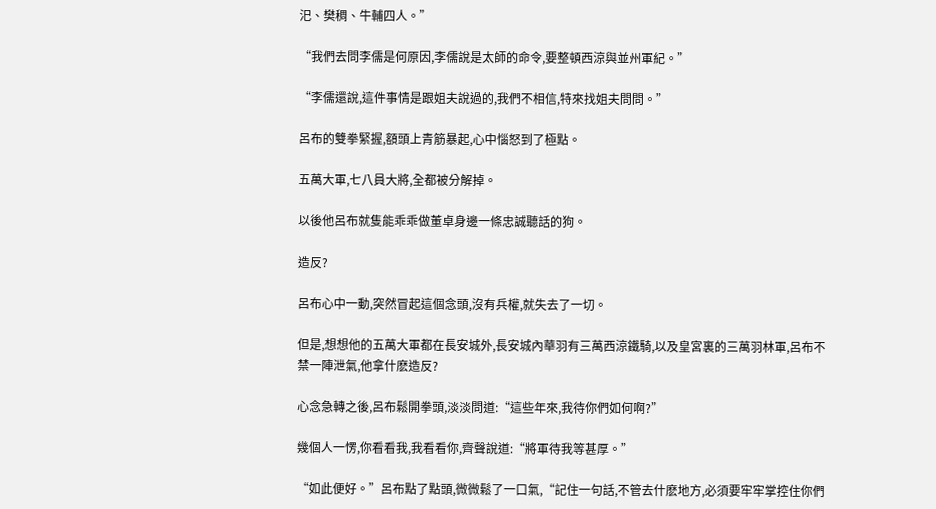汜、樊稠、牛輔四人。”

“我們去問李儒是何原因,李儒說是太師的命令,要整頓西涼與並州軍紀。”

“李儒還說,這件事情是跟姐夫說過的,我們不相信,特來找姐夫問問。”

呂布的雙拳緊握,額頭上青筋暴起,心中惱怒到了極點。

五萬大軍,七八員大將,全都被分解掉。

以後他呂布就隻能乖乖做董卓身邊一條忠誠聽話的狗。

造反?

呂布心中一動,突然冒起這個念頭,沒有兵權,就失去了一切。

但是,想想他的五萬大軍都在長安城外,長安城內華羽有三萬西涼鐵騎,以及皇宮裏的三萬羽林軍,呂布不禁一陣泄氣,他拿什麽造反?

心念急轉之後,呂布鬆開拳頭,淡淡問道:“這些年來,我待你們如何啊?”

幾個人一愣,你看看我,我看看你,齊聲說道:“將軍待我等甚厚。”

“如此便好。”呂布點了點頭,微微鬆了一口氣,“記住一句話,不管去什麽地方,必須要牢牢掌控住你們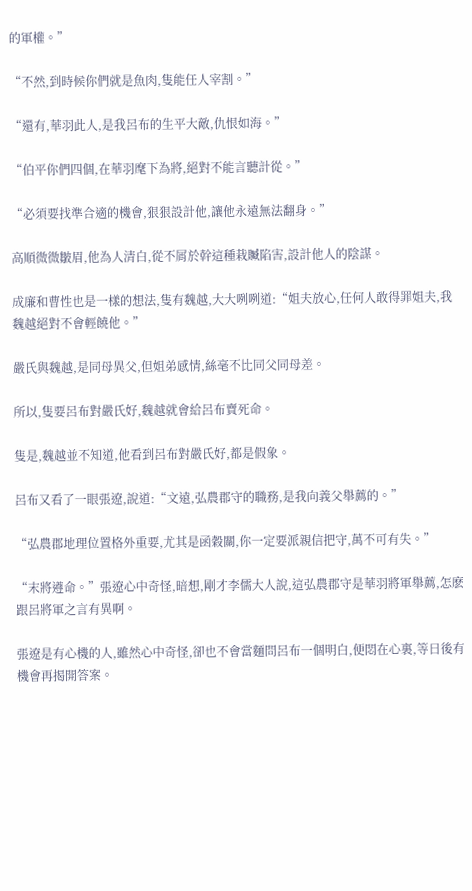的軍權。”

“不然,到時候你們就是魚肉,隻能任人宰割。”

“還有,華羽此人,是我呂布的生平大敵,仇恨如海。”

“伯平你們四個,在華羽麾下為將,絕對不能言聽計從。”

“必須要找準合適的機會,狠狠設計他,讓他永遠無法翻身。”

高順微微皺眉,他為人清白,從不屑於幹這種栽贓陷害,設計他人的陰謀。

成廉和曹性也是一樣的想法,隻有魏越,大大咧咧道:“姐夫放心,任何人敢得罪姐夫,我魏越絕對不會輕饒他。”

嚴氏與魏越,是同母異父,但姐弟感情,絲毫不比同父同母差。

所以,隻要呂布對嚴氏好,魏越就會給呂布賣死命。

隻是,魏越並不知道,他看到呂布對嚴氏好,都是假象。

呂布又看了一眼張遼,說道:“文遠,弘農郡守的職務,是我向義父舉薦的。”

“弘農郡地理位置格外重要,尤其是函穀關,你一定要派親信把守,萬不可有失。”

“末將遵命。”張遼心中奇怪,暗想,剛才李儒大人說,這弘農郡守是華羽將軍舉薦,怎麽跟呂將軍之言有異啊。

張遼是有心機的人,雖然心中奇怪,卻也不會當麵問呂布一個明白,便悶在心裏,等日後有機會再揭開答案。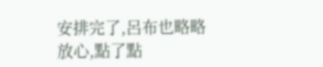安排完了,呂布也略略放心,點了點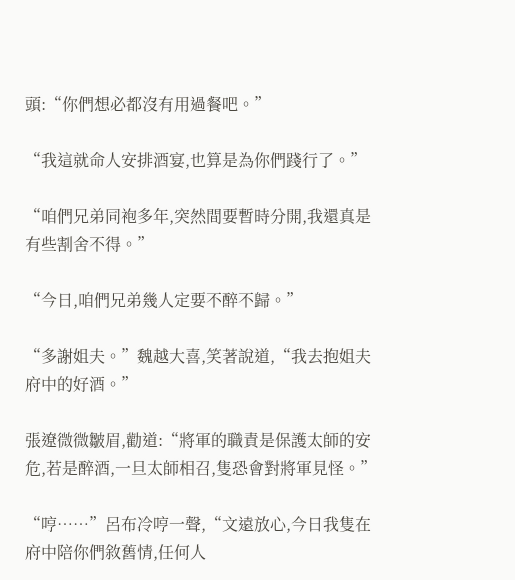頭:“你們想必都沒有用過餐吧。”

“我這就命人安排酒宴,也算是為你們踐行了。”

“咱們兄弟同袍多年,突然間要暫時分開,我還真是有些割舍不得。”

“今日,咱們兄弟幾人定要不醉不歸。”

“多謝姐夫。”魏越大喜,笑著說道,“我去抱姐夫府中的好酒。”

張遼微微皺眉,勸道:“將軍的職責是保護太師的安危,若是醉酒,一旦太師相召,隻恐會對將軍見怪。”

“哼……”呂布冷哼一聲,“文遠放心,今日我隻在府中陪你們敘舊情,任何人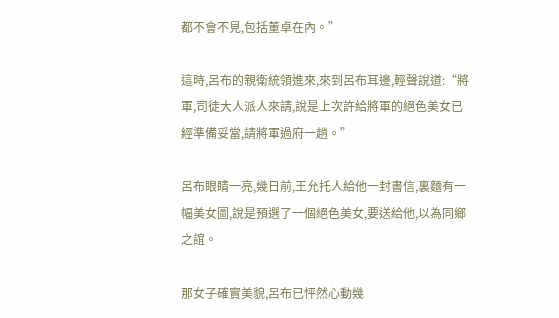都不會不見,包括董卓在內。”

這時,呂布的親衛統領進來,來到呂布耳邊,輕聲說道:“將軍,司徒大人派人來請,說是上次許給將軍的絕色美女已經準備妥當,請將軍過府一趟。”

呂布眼睛一亮,幾日前,王允托人給他一封書信,裏麵有一幅美女圖,說是預選了一個絕色美女,要送給他,以為同鄉之誼。

那女子確實美貌,呂布已怦然心動幾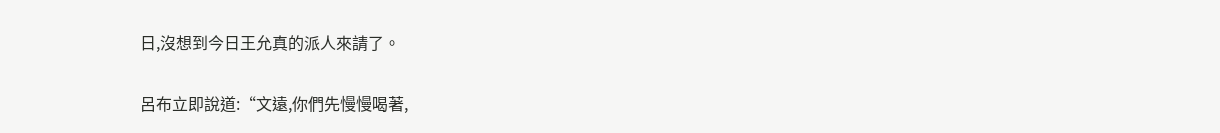日,沒想到今日王允真的派人來請了。

呂布立即說道:“文遠,你們先慢慢喝著,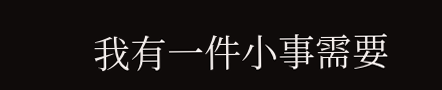我有一件小事需要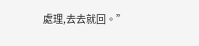處理,去去就回。”